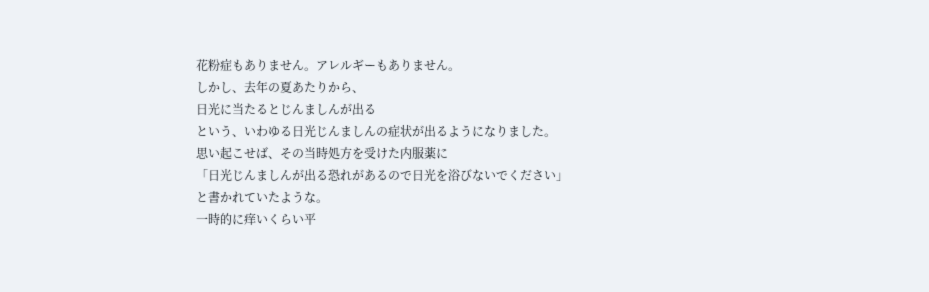花粉症もありません。アレルギーもありません。
しかし、去年の夏あたりから、
日光に当たるとじんましんが出る
という、いわゆる日光じんましんの症状が出るようになりました。
思い起こせば、その当時処方を受けた内服薬に
「日光じんましんが出る恐れがあるので日光を浴びないでください」
と書かれていたような。
一時的に痒いくらい平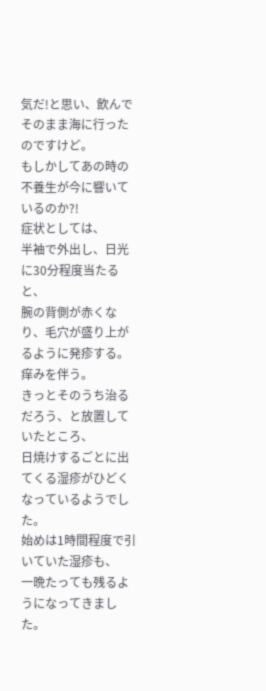気だ!と思い、飲んでそのまま海に行ったのですけど。
もしかしてあの時の不養生が今に響いているのか?!
症状としては、
半袖で外出し、日光に30分程度当たると、
腕の背側が赤くなり、毛穴が盛り上がるように発疹する。痒みを伴う。
きっとそのうち治るだろう、と放置していたところ、
日焼けするごとに出てくる湿疹がひどくなっているようでした。
始めは1時間程度で引いていた湿疹も、
一晩たっても残るようになってきました。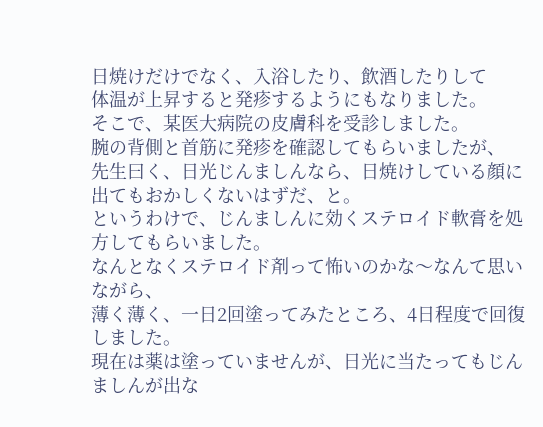日焼けだけでなく、入浴したり、飲酒したりして
体温が上昇すると発疹するようにもなりました。
そこで、某医大病院の皮膚科を受診しました。
腕の背側と首筋に発疹を確認してもらいましたが、
先生曰く、日光じんましんなら、日焼けしている顔に出てもおかしくないはずだ、と。
というわけで、じんましんに効くステロイド軟膏を処方してもらいました。
なんとなくステロイド剤って怖いのかな〜なんて思いながら、
薄く薄く、一日2回塗ってみたところ、4日程度で回復しました。
現在は薬は塗っていませんが、日光に当たってもじんましんが出な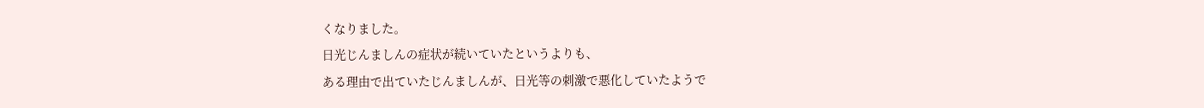くなりました。
日光じんましんの症状が続いていたというよりも、
ある理由で出ていたじんましんが、日光等の刺激で悪化していたようで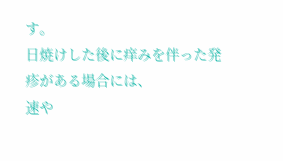す。
日焼けした後に痒みを伴った発疹がある場合には、
速や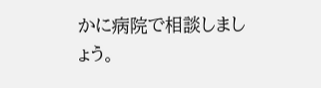かに病院で相談しましょう。